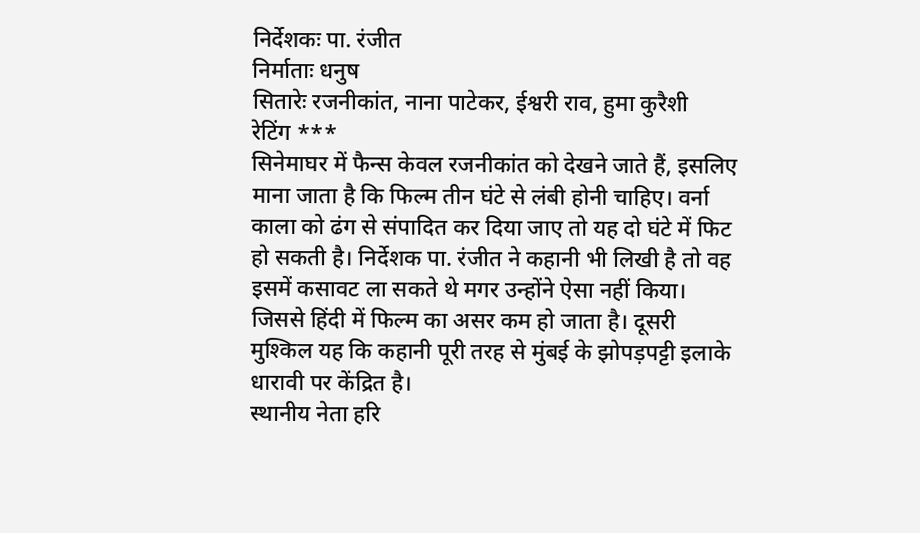निर्देशकः पा. रंजीत
निर्माताः धनुष
सितारेः रजनीकांत, नाना पाटेकर, ईश्वरी राव, हुमा कुरैशी
रेटिंग ***
सिनेमाघर में फैन्स केवल रजनीकांत को देखने जाते हैं, इसलिए माना जाता है कि फिल्म तीन घंटे से लंबी होनी चाहिए। वर्ना काला को ढंग से संपादित कर दिया जाए तो यह दो घंटे में फिट हो सकती है। निर्देशक पा. रंजीत ने कहानी भी लिखी है तो वह इसमें कसावट ला सकते थे मगर उन्होंने ऐसा नहीं किया। जिससे हिंदी में फिल्म का असर कम हो जाता है। दूसरी मुश्किल यह कि कहानी पूरी तरह से मुंबई के झोपड़पट्टी इलाके धारावी पर केंद्रित है।
स्थानीय नेता हरि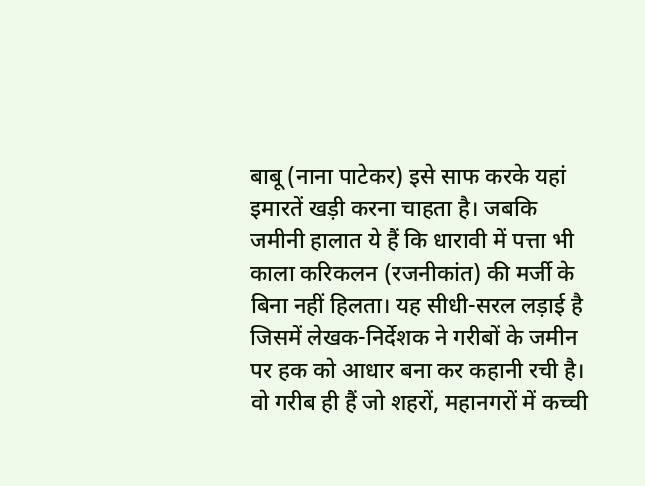बाबू (नाना पाटेकर) इसे साफ करके यहां इमारतें खड़ी करना चाहता है। जबकि जमीनी हालात ये हैं कि धारावी में पत्ता भी काला करिकलन (रजनीकांत) की मर्जी के बिना नहीं हिलता। यह सीधी-सरल लड़ाई है जिसमें लेखक-निर्देशक ने गरीबों के जमीन पर हक को आधार बना कर कहानी रची है। वो गरीब ही हैं जो शहरों, महानगरों में कच्ची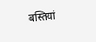बस्तियां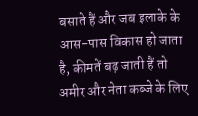बसाते हैं और जब इलाके के आस-पास विकास हो जाता है, कीमतें बढ़ जाती हैं तो अमीर और नेता कब्जे के लिए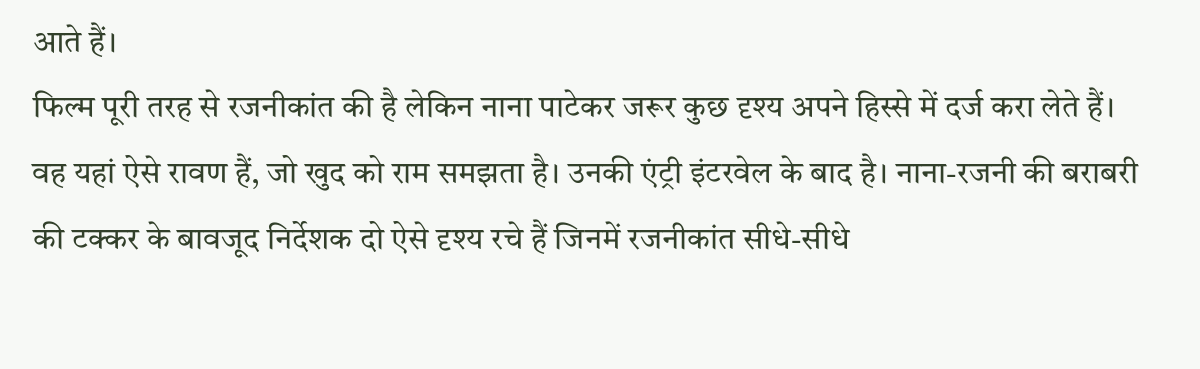आते हैं।
फिल्म पूरी तरह से रजनीकांत की है लेकिन नाना पाटेकर जरूर कुछ दृश्य अपने हिस्से में दर्ज करा लेते हैं। वह यहां ऐसे रावण हैं, जो खुद को राम समझता है। उनकी एंट्री इंटरवेल के बाद है। नाना-रजनी की बराबरी की टक्कर के बावजूद निर्देशक दो ऐसे दृश्य रचे हैं जिनमें रजनीकांत सीधे-सीधे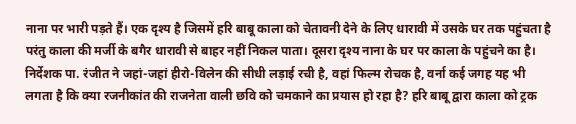नाना पर भारी पड़ते हैं। एक दृश्य है जिसमें हरि बाबू काला को चेतावनी देने के लिए धारावी में उसके घर तक पहुंचता है परंतु काला की मर्जी के बगैर धारावी से बाहर नहीं निकल पाता। दूसरा दृश्य नाना के घर पर काला के पहुंचने का है।
निर्देशक पा. रंजीत ने जहां-जहां हीरो-विलेन की सीधी लड़ाई रची है, वहां फिल्म रोचक है, वर्ना कई जगह यह भी लगता है कि क्या रजनीकांत की राजनेता वाली छवि को चमकाने का प्रयास हो रहा है? हरि बाबू द्वारा काला को ट्रक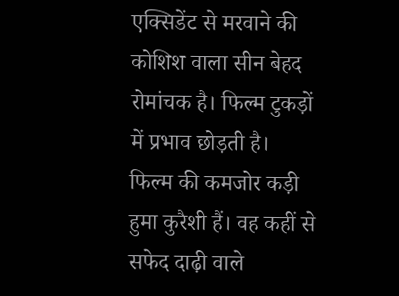एक्सिडेंट से मरवाने की कोशिश वाला सीन बेहद रोमांचक है। फिल्म टुकड़ों में प्रभाव छोड़ती है।
फिल्म की कमजोर कड़ी हुमा कुरैशी हैं। वह कहीं से सफेद दाढ़ी वाले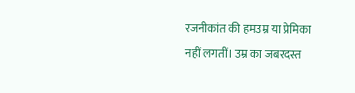रजनीकांत की हमउम्र या प्रेमिका नहीं लगतीं। उम्र का जबरदस्त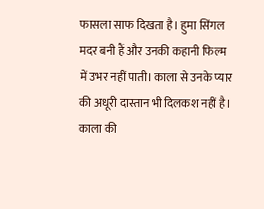फासला साफ दिखता है। हुमा सिंगल मदर बनी हैं और उनकी कहानी फिल्म में उभर नहीं पाती। काला से उनके प्यार की अधूरी दास्तान भी दिलकश नहीं है। काला की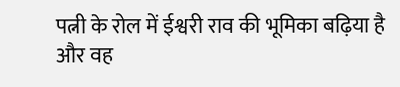पत्नी के रोल में ईश्वरी राव की भूमिका बढ़िया है और वह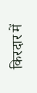किरदार में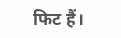फिट हैं।